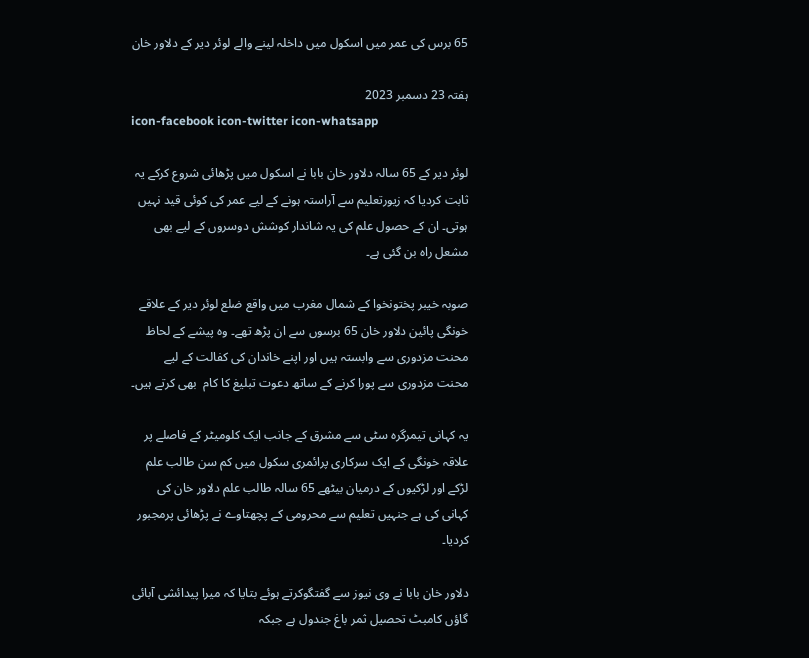65 برس کی عمر میں اسکول میں داخلہ لینے والے لوئر دیر کے دلاور خان

ہفتہ 23 دسمبر 2023
icon-facebook icon-twitter icon-whatsapp

لوئر دیر کے 65 سالہ دلاور خان بابا نے اسکول میں پڑھائی شروع کرکے یہ ثابت کردیا کہ زیورتعلیم سے آراستہ ہونے کے لیے عمر کی کوئی قید نہیں ہوتی۔ ان کے حصول علم کی یہ شاندار کوشش دوسروں کے لیے بھی مشعل راہ بن گئی ہے۔

صوبہ خیبر پختونخوا کے شمال مغرب میں واقع ضلع لوئر دیر کے علاقے خونگی پائین دلاور خان 65 برسوں سے ان پڑھ تھے۔ وہ پیشے کے لحاظ محنت مزدوری سے وابستہ ہیں اور اپنے خاندان کی کفالت کے لیے محنت مزدوری سے پورا کرنے کے ساتھ دعوت تبلیغ کا کام  بھی کرتے ہیں۔

یہ کہانی تیمرگرہ سٹی سے مشرق کے جانب ایک کلومیٹر کے فاصلے پر علاقہ خونگی کے ایک سرکاری پرائمری سکول میں کم سن طالب علم لڑکے اور لڑکیوں کے درمیان بیٹھے 65 سالہ طالب علم دلاور خان کی کہانی کی ہے جنہیں تعلیم سے محرومی کے پچھتاوے نے پڑھائی پرمجبور کردیا۔

دلاور خان بابا نے وی نیوز سے گفتگوکرتے ہوئے بتایا کہ میرا پیدائشی آبائی گاؤں کامبٹ تحصیل ثمر باغ جندول ہے جبکہ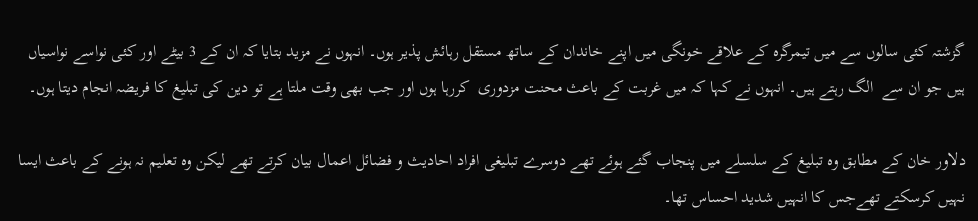گزشتہ کئی سالوں سے میں تیمرگرہ کے علاقے خونگی میں اپنے خاندان کے ساتھ مستقل رہائش پذیر ہوں۔ انہوں نے مزید بتایا کہ ان کے 3 بیٹے اور کئی نواسے نواسیاں ہیں جو ان سے  الگ رہتے ہیں۔ انہوں نے کہا کہ میں غربت کے باعث محنت مزدوری  کررہا ہوں اور جب بھی وقت ملتا ہے تو دین کی تبلیغ کا فریضہ انجام دیتا ہوں۔

دلاور خان کے مطابق وہ تبلیغ کے سلسلے میں پنجاب گئے ہوئے تھے دوسرے تبلیغی افراد احادیث و فضائل اعمال بیان کرتے تھے لیکن وہ تعلیم نہ ہونے کے باعث ایسا نہیں کرسکتے تھےجس کا انہیں شدید احساس تھا۔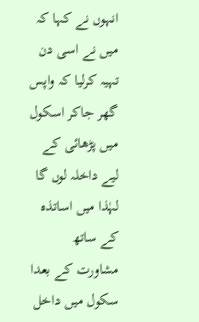انہوں نے کہا کہ میں نے اسی دن تہیہ کرلیا کہ واپس گھر جاکر اسکول میں پڑھائی کے لیے داخلہ لوں گا لہٰذا میں اساتذہ کے ساتھ مشاورت کے بعدا سکول میں داخل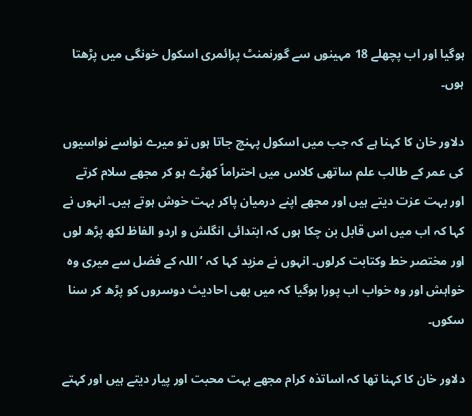ہوگیا اور اب پچھلے 18 مہینوں سے گورنمنٹ پرائمری اسکول خونگی میں پڑھتا ہوں۔

دلاور خان کا کہنا ہے کہ جب میں اسکول پہنچ جاتا ہوں تو میرے نواسے نواسیوں کی عمر کے طالب علم ساتھی کلاس میں احتراماً کھڑے ہو کر مجھے سلام کرتے اور بہت عزت دیتے ہیں اور مجھے اپنے درمیان پاکر بہت خوش ہوتے ہیں۔ انہوں نے کہا کہ اب میں اس قابل بن چکا ہوں کہ ابتدائی انگلش و اردو الفاظ لکھ پڑھ لوں اور مختصر خط وکتابت کرلوں۔ انہوں نے مزید کہا کہ ’اللہ کے فضل سے میری وہ خواہش اور وہ خواب اب پورا ہوگیا کہ میں بھی احادیث دوسروں کو پڑھ کر سنا سکوں۔

دلاور خان کا کہنا تھا کہ اساتذہ کرام مجھے بہت محبت اور پیار دیتے ہیں اور کہتے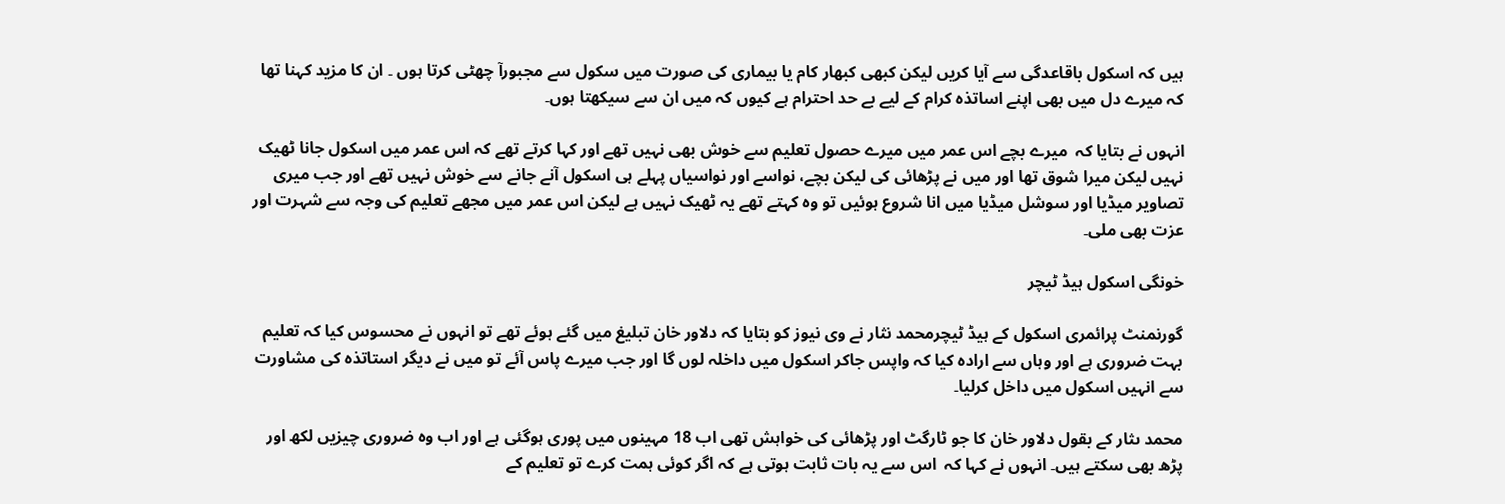ہیں کہ اسکول باقاعدگی سے آیا کریں لیکن کبھی کبھار کام یا بیماری کی صورت میں سکول سے مجبورآ چھٹی کرتا ہوں ۔ ان کا مزید کہنا تھا کہ میرے دل میں بھی اپنے اساتذہ کرام کے لیے بے حد احترام ہے کیوں کہ میں ان سے سیکھتا ہوں۔

انہوں نے بتایا کہ  میرے بچے اس عمر میں میرے حصول تعلیم سے خوش بھی نہیں تھے اور کہا کرتے تھے کہ اس عمر میں اسکول جانا ٹھیک نہیں لیکن میرا شوق تھا اور میں نے پڑھائی کی لیکن بچے، نواسے اور نواسیاں پہلے ہی اسکول آنے جانے سے خوش نہیں تھے اور جب میری تصاویر میڈیا اور سوشل میڈیا میں انا شروع ہوئیں تو وہ کہتے تھے یہ ٹھیک نہیں ہے لیکن اس عمر میں مجھے تعلیم کی وجہ سے شہرت اور عزت بھی ملی۔

خونگی اسکول ہیڈ ٹیچر

گورنمنٹ پرائمری اسکول کے ہیڈ ٹیچرمحمد نثار نے وی نیوز کو بتایا کہ دلاور خان تبلیغ میں گئے ہوئے تھے تو انہوں نے محسوس کیا کہ تعلیم بہت ضروری ہے اور وہاں سے ارادہ کیا کہ واپس جاکر اسکول میں داخلہ لوں گا اور جب میرے پاس آئے تو میں نے دیگر استاتذہ کی مشاورت سے انہیں اسکول میں داخل کرلیا۔

محمد ںثار کے بقول دلاور خان کا جو ٹارگٹ اور پڑھائی کی خواہش تھی اب 18 مہینوں میں پوری ہوگئی ہے اور اب وہ ضروری چیزیں لکھ اور پڑھ بھی سکتے ہیں۔ انہوں نے کہا کہ  اس سے یہ بات ثابت ہوتی ہے کہ اگر کوئی ہمت کرے تو تعلیم کے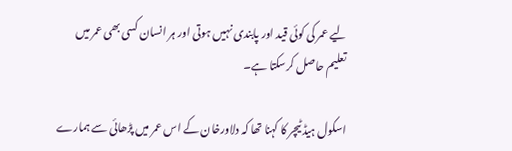لیے عمر کی کوئی قید اور پابندی نہیں ہوتی اور ہر انسان کسی بھی عمر میں تعلیم حاصل کرسکتا ہے۔

اسکول ہیڈ ٹیچر کا کہنا تھا کہ دلاورخان کے اس عمر میں پڑھائی سے ہمارے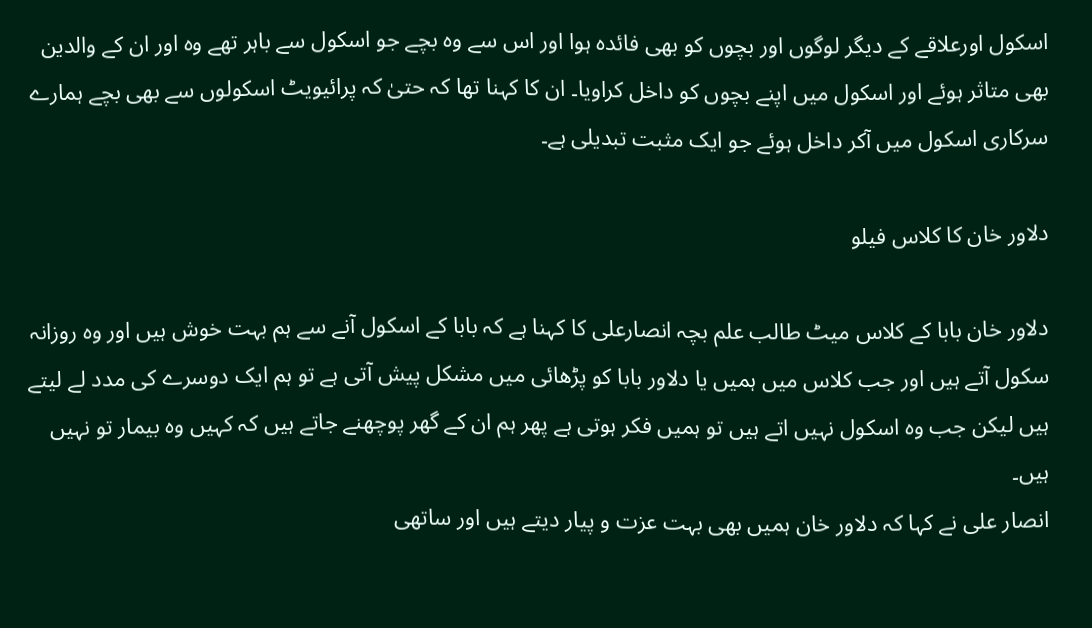اسکول اورعلاقے کے دیگر لوگوں اور بچوں کو بھی فائدہ ہوا اور اس سے وہ بچے جو اسکول سے باہر تھے وہ اور ان کے والدین بھی متاثر ہوئے اور اسکول میں اپنے بچوں کو داخل کراویا۔ ان کا کہنا تھا کہ حتیٰ کہ پرائیویٹ اسکولوں سے بھی بچے ہمارے سرکاری اسکول میں آکر داخل ہوئے جو ایک مثبت تبدیلی ہے۔

دلاور خان کا کلاس فیلو

دلاور خان بابا کے کلاس میٹ طالب علم بچہ انصارعلی کا کہنا ہے کہ بابا کے اسکول آنے سے ہم بہت خوش ہیں اور وہ روزانہ سکول آتے ہیں اور جب کلاس میں ہمیں یا دلاور بابا کو پڑھائی میں مشکل پیش آتی ہے تو ہم ایک دوسرے کی مدد لے لیتے ہیں لیکن جب وہ اسکول نہیں اتے ہیں تو ہمیں فکر ہوتی ہے پھر ہم ان کے گھر پوچھنے جاتے ہیں کہ کہیں وہ بیمار تو نہیں ہیں۔
انصار علی نے کہا کہ دلاور خان ہمیں بھی بہت عزت و پیار دیتے ہیں اور ساتھی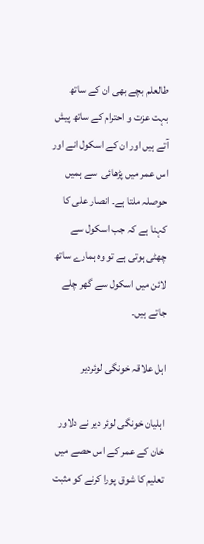طالعلم بچے بھی ان کے ساتھ بہت عزت و احترام کے ساتھ پیش آتے ہیں اور ان کے اسکول انے اور اس عمر میں پڑھائی  سے ہمیں حوصلہ ملتا ہے۔ انصار علی کا کہنا ہے کہ جب اسکول سے چھٹی ہوتی ہے تو وہ ہمارے ساتھ لائن میں اسکول سے گھر چلے جاتے ہیں۔

اہل علاقہ خونگی لوئردیر

اہلیان خونگی لوئر دیر نے دلاور خان کے عمر کے اس حصے میں تعلیم کا شوق پورا کرنے کو مثبت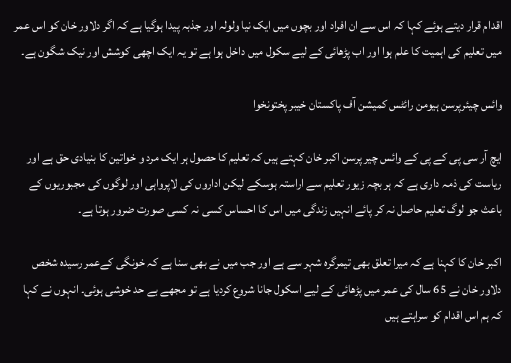اقدام قرار دیتے ہوئے کہا کہ اس سے ان افراد اور بچوں میں ایک نیا ولولہ اور جذبہ پیدا ہوگیا ہے کہ اگر دلاور خان کو اس عمر میں تعلیم کی اہمیت کا علم ہوا اور اب پڑھائی کے لیے سکول میں داخل ہوا ہے تو یہ ایک اچھی کوشش اور نیک شگون ہے۔

وائس چیئرپرسن ہیومن رائٹس کمیشن آف پاکستان خیبر پختونخوا

ایچ آر سی پی کے پی کے وائس چیر پرسن اکبر خان کہتے ہیں کہ تعلیم کا حصول ہر ایک مرد و خواتین کا بنیادی حق ہے اور ریاست کی ذمہ داری ہے کہ ہر بچہ زیور تعلیم سے اراستہ ہوسکے لیکن اداروں کی لاپرواہی اور لوگوں کی مجبوریوں کے باعث جو لوگ تعلیم حاصل نہ کر پائے انہیں زندگی میں اس کا احساس کسی نہ کسی صورت ضرور ہوتا ہے۔

اکبر خان کا کہنا ہے کہ میرا تعلق بھی تیمرگرہ شہر سے ہے اور جب میں نے بھی سنا ہے کہ خونگی کےعمر رسیدہ شخص دلاور خان نے 65 سال کی عمر میں پڑھائی کے لیے اسکول جانا شروع کردیا ہے تو مجھے بے حد خوشی ہوئی۔ انہوں نے کہا کہ ہم اس اقدام کو سراہتے ہیں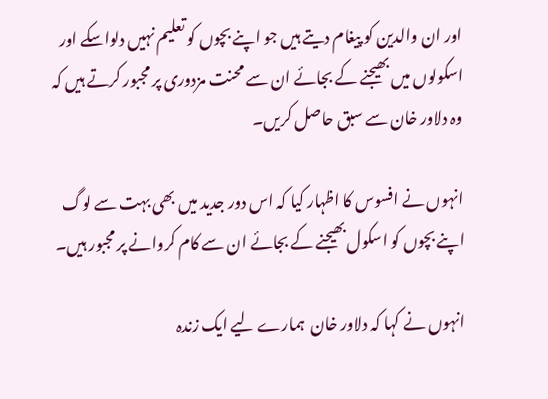اور ان والدین کو پیغام دیتے ہیں جو اپنے بچوں کو تعلیم نہیں دلواسکے اور اسکولوں میں بھیجنے کے بجائے ان سے محنت مزدوری پر مجبور کرتے ہیں کہ وہ دلاور خان سے سبق حاصل کریں۔

انہوں نے افسوس کا اظہار کیا کہ اس دور جدید میں بھی بہت سے لوگ اپنے بچوں کو اسکول بھیجنے کے بجائے ان سے کام کروانے پر مجبور ہیں۔

انہوں نے کہا کہ دلاور خان  ہمارے لیے ایک زندہ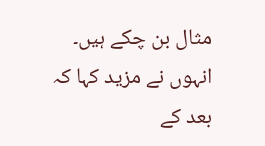مثال بن چکے ہیں۔ انہوں نے مزید کہا کہ بعد کے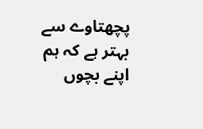پچھتاوے سے بہتر ہے کہ ہم اپنے بچوں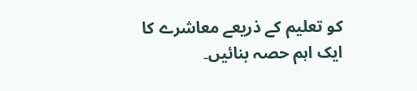کو تعلیم کے ذریعے معاشرے کا ایک اہم حصہ بنائیں۔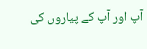آپ اور آپ کے پیاروں کی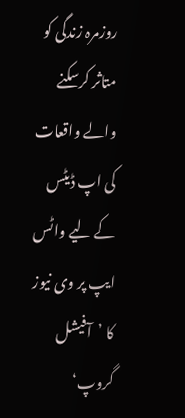روزمرہ زندگی کو متاثر کرسکنے والے واقعات کی اپ ڈیٹس کے لیے واٹس ایپ پر وی نیوز کا ’آفیشل گروپ‘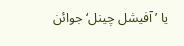یا ’آفیشل چینل‘ جوائن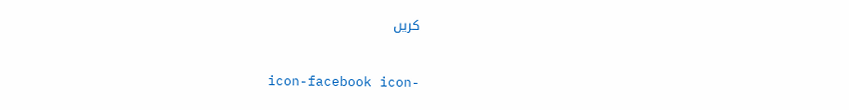کریں

icon-facebook icon-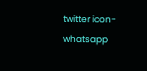twitter icon-whatsapp